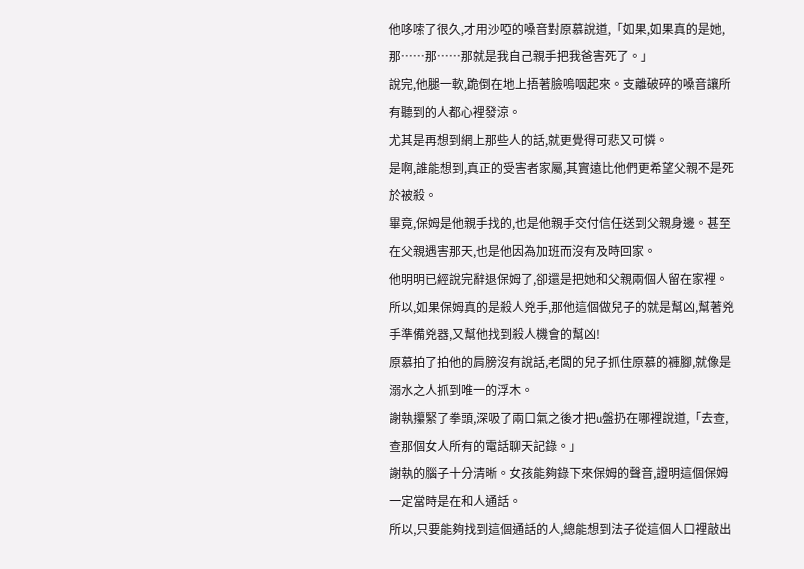他哆嗦了很久,才用沙啞的嗓音對原慕說道,「如果,如果真的是她,那……那……那就是我自己親手把我爸害死了。」
說完,他腿一軟,跪倒在地上捂著臉嗚咽起來。支離破碎的嗓音讓所有聽到的人都心裡發涼。
尤其是再想到網上那些人的話,就更覺得可悲又可憐。
是啊,誰能想到,真正的受害者家屬,其實遠比他們更希望父親不是死於被殺。
畢竟,保姆是他親手找的,也是他親手交付信任送到父親身邊。甚至在父親遇害那天,也是他因為加班而沒有及時回家。
他明明已經說完辭退保姆了,卻還是把她和父親兩個人留在家裡。
所以,如果保姆真的是殺人兇手,那他這個做兒子的就是幫凶,幫著兇手準備兇器,又幫他找到殺人機會的幫凶!
原慕拍了拍他的肩膀沒有說話,老闆的兒子抓住原慕的褲腳,就像是溺水之人抓到唯一的浮木。
謝執攥緊了拳頭,深吸了兩口氣之後才把u盤扔在哪裡說道,「去查,查那個女人所有的電話聊天記錄。」
謝執的腦子十分清晰。女孩能夠錄下來保姆的聲音,證明這個保姆一定當時是在和人通話。
所以,只要能夠找到這個通話的人,總能想到法子從這個人口裡敲出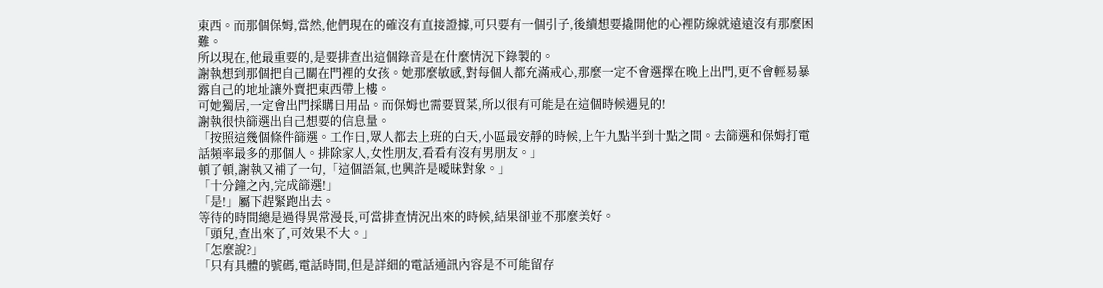東西。而那個保姆,當然,他們現在的確沒有直接證據,可只要有一個引子,後續想要撬開他的心裡防線就遠遠沒有那麼困難。
所以現在,他最重要的,是要排查出這個錄音是在什麼情況下錄製的。
謝執想到那個把自己關在門裡的女孩。她那麼敏感,對每個人都充滿戒心,那麼一定不會選擇在晚上出門,更不會輕易暴露自己的地址讓外賣把東西帶上樓。
可她獨居,一定會出門採購日用品。而保姆也需要買菜,所以很有可能是在這個時候遇見的!
謝執很快篩選出自己想要的信息量。
「按照這幾個條件篩選。工作日,眾人都去上班的白天,小區最安靜的時候,上午九點半到十點之間。去篩選和保姆打電話頻率最多的那個人。排除家人,女性朋友,看看有沒有男朋友。」
頓了頓,謝執又補了一句,「這個語氣,也興許是曖昧對象。」
「十分鐘之內,完成篩選!」
「是!」屬下趕緊跑出去。
等待的時間總是過得異常漫長,可當排查情況出來的時候,結果卻並不那麼美好。
「頭兒,查出來了,可效果不大。」
「怎麼說?」
「只有具體的號碼,電話時間,但是詳細的電話通訊內容是不可能留存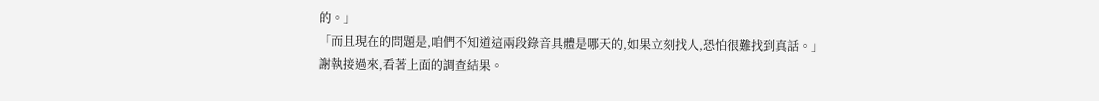的。」
「而且現在的問題是,咱們不知道這兩段錄音具體是哪天的,如果立刻找人,恐怕很難找到真話。」
謝執接過來,看著上面的調查結果。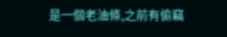是一個老油條,之前有偷竊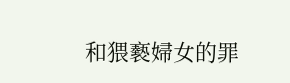和猥褻婦女的罪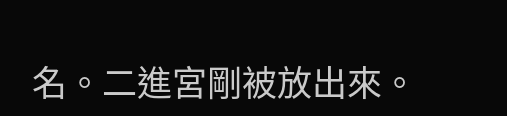名。二進宮剛被放出來。